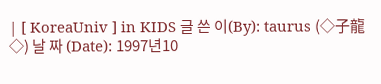| [ KoreaUniv ] in KIDS 글 쓴 이(By): taurus (◇子龍◇) 날 짜 (Date): 1997년10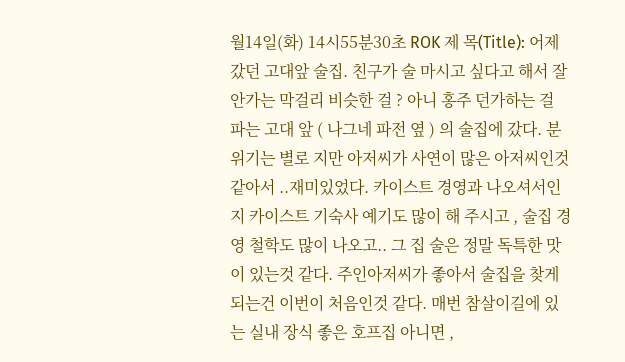월14일(화) 14시55분30초 ROK 제 목(Title): 어제 갔던 고대앞 술집. 친구가 술 마시고 싶다고 해서 잘 안가는 막걸리 비슷한 걸 ? 아니 홍주 던가하는 걸 파는 고대 앞 ( 나그네 파전 옆 ) 의 술집에 갔다. 분위기는 별로 지만 아저씨가 사연이 많은 아저씨인것 같아서 ..재미있었다. 카이스트 경영과 나오셔서인지 카이스트 기숙사 예기도 많이 해 주시고 , 술집 경영 철학도 많이 나오고.. 그 집 술은 정말 독특한 맛이 있는것 같다. 주인아저씨가 좋아서 술집을 찾게 되는건 이번이 처음인것 같다. 매번 참살이길에 있는 실내 장식 좋은 호프집 아니면 ,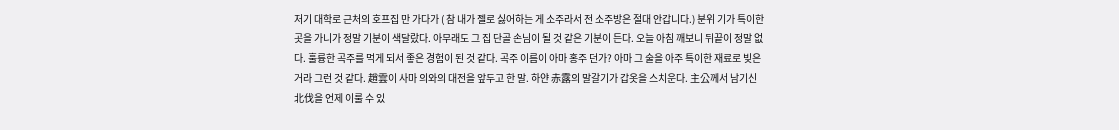저기 대학로 근처의 호프집 만 가다가 ( 참 내가 젤로 싫어하는 게 소주라서 전 소주방은 절대 안갑니다.) 분위 기가 특이한 곳을 가니가 정말 기분이 색달랐다. 아무래도 그 집 단골 손님이 될 것 같은 기분이 든다. 오늘 아침 깨보니 뒤끝이 정말 없다. 훌륭한 곡주를 먹게 되서 좋은 경험이 된 것 같다. 곡주 이름이 아마 홍주 던가? 아마 그 술을 아주 특이한 재료로 빚은 거라 그런 것 같다. 趙雲이 사마 의와의 대전을 앞두고 한 말. 하얀 赤露의 말갈기가 갑옷을 스치운다. 主公께서 남기신 北伐을 언제 이룰 수 있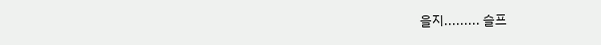을지......... 슬프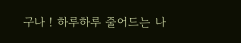구나 ! 하루하루 줄어드는 나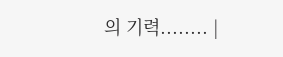의 기력........ |